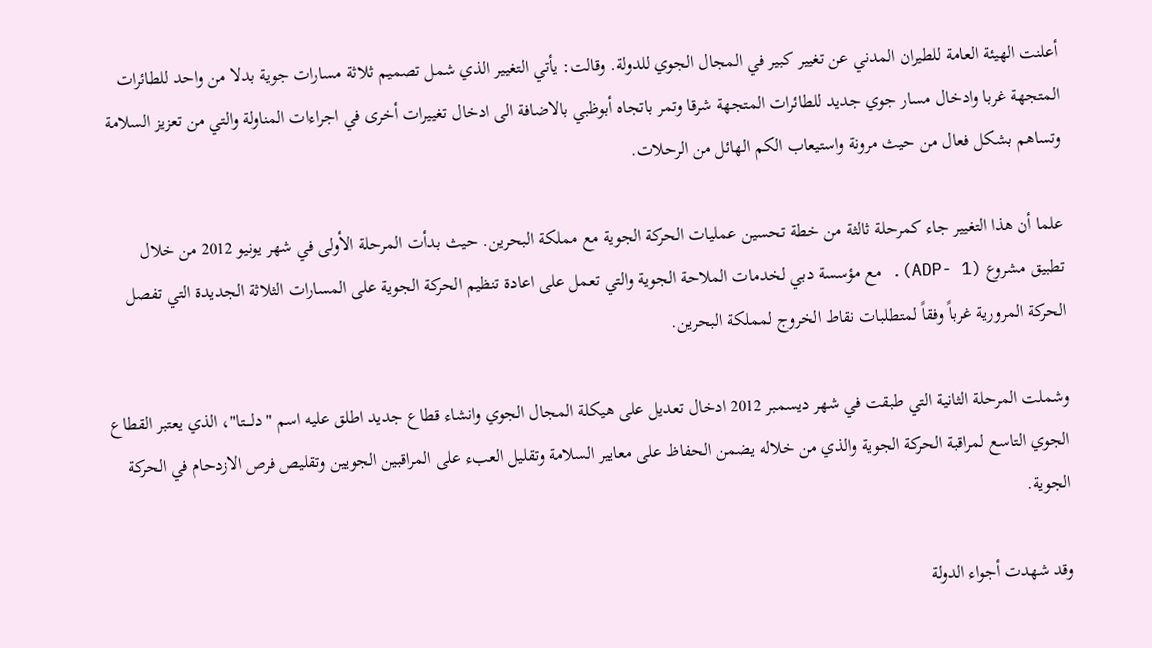أعلنت الهيئة العامة للطيران المدني عن تغيير كبير في المجال الجوي للدولة. وقالت: يأتي التغيير الذي شمل تصميم ثلاثة مسارات جوية بدلا من واحد للطائرات المتجهة غربا وادخال مسار جوي جديد للطائرات المتجهة شرقا وتمر باتجاه أبوظبي بالاضافة الى ادخال تغييرات أخرى في اجراءات المناولة والتي من تعزيز السلامة وتساهم بشكل فعال من حيث مرونة واستيعاب الكم الهائل من الرحلات.

علما أن هذا التغيير جاء كمرحلة ثالثة من خطة تحسين عمليات الحركة الجوية مع مملكة البحرين. حيث بدأت المرحلة الأولى في شهر يونيو 2012 من خلال تطبيق مشروع (ADP- 1). مع مؤسسة دبي لخدمات الملاحة الجوية والتي تعمل على اعادة تنظيم الحركة الجوية على المسارات الثلاثة الجديدة التي تفصل الحركة المرورية غرباً وفقاً لمتطلبات نقاط الخروج لمملكة البحرين.

وشملت المرحلة الثانية التي طبقت في شهر ديسمبر 2012 ادخال تعديل على هيكلة المجال الجوي وانشاء قطاع جديد اطلق عليه اسم "دلــــتا"، الذي يعتبر القطاع الجوي التاسع لمراقبة الحركة الجوية والذي من خلاله يضمن الحفاظ على معايير السلامة وتقليل العبء على المراقبين الجويين وتقليص فرص الازدحام في الحركة الجوية.

وقد شهدت أجواء الدولة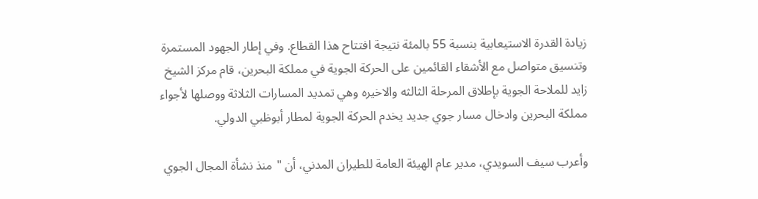زيادة القدرة الاستيعابية بنسبة 55 بالمئة نتيجة افتتاح هذا القطاع. وفي إطار الجهود المستمرة وتنسيق متواصل مع الأشقاء القائمين على الحركة الجوية في مملكة البحرين، قام مركز الشيخ زايد للملاحة الجوية بإطلاق المرحلة الثالثه والاخيره وهي تمديد المسارات الثلاثة ووصلها لأجواء مملكة البحرين وادخال مسار جوي جديد يخدم الحركة الجوية لمطار أبوظبي الدولي.

وأعرب سيف السويدي، مدير عام الهيئة العامة للطيران المدني، أن "منذ نشأة المجال الجوي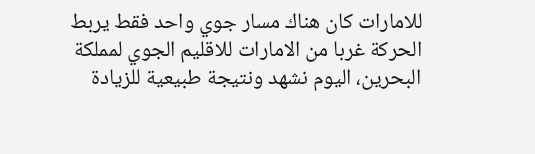للامارات كان هناك مسار جوي واحد فقط يربط الحركة غربا من الامارات للاقليم الجوي لمملكة البحرين، اليوم نشهد ونتيجة طبيعية للزيادة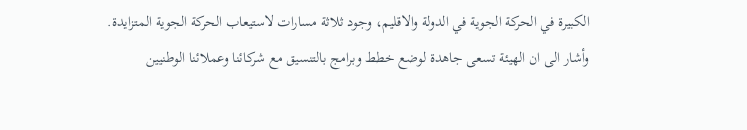الكبيرة في الحركة الجوية في الدولة والاقليم، وجود ثلاثة مسارات لاستيعاب الحركة الجوية المتزايدة. وأشار الى ان الهيئة تسعى جاهدة لوضع خطط وبرامج بالتنسيق مع شركائنا وعملائنا الوطنيين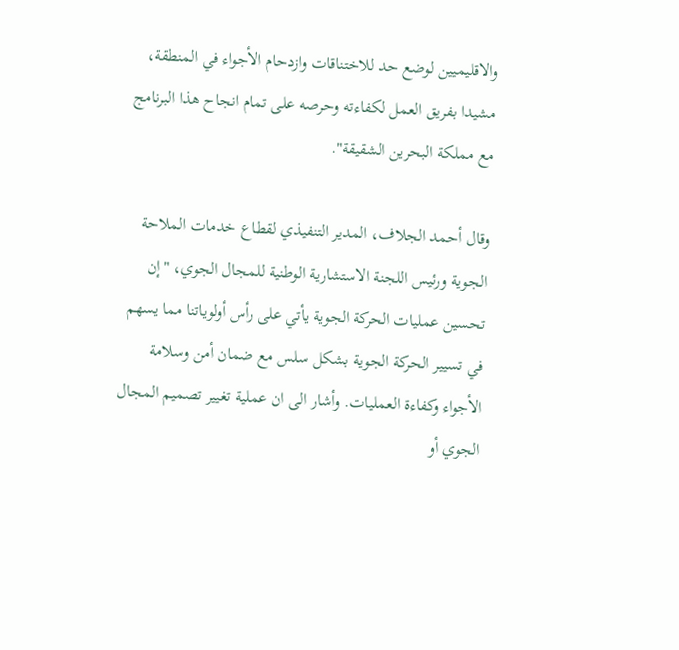والاقليميين لوضع حد للاختناقات وازدحام الأجواء في المنطقة، مشيدا بفريق العمل لكفاءته وحرصه على تمام انجاح هذا البرنامج مع مملكة البحرين الشقيقة".

وقال أحمد الجلاف، المدير التنفيذي لقطاع خدمات الملاحة الجوية ورئيس اللجنة الاستشارية الوطنية للمجال الجوي، "إن تحسين عمليات الحركة الجوية يأتي على رأس أولوياتنا مما يسهم في تسيير الحركة الجوية بشكل سلس مع ضمان أمن وسلامة الأجواء وكفاءة العمليات. وأشار الى ان عملية تغيير تصميم المجال الجوي أو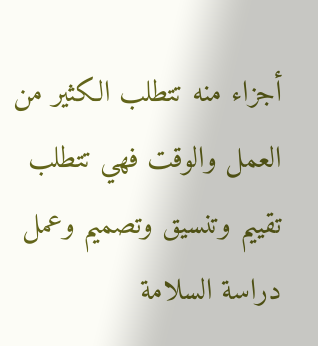أجزاء منه تتطلب الكثير من العمل والوقت فهي تتطلب تقييم وتنسيق وتصميم وعمل دراسة السلامة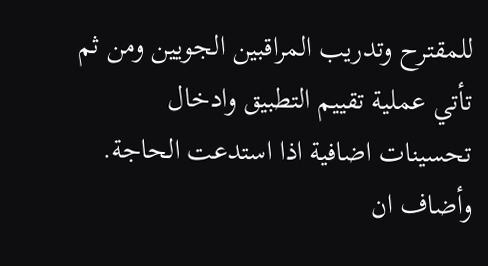للمقترح وتدريب المراقبين الجويين ومن ثم تأتي عملية تقييم التطبيق وادخال تحسينات اضافية اذا استدعت الحاجة. وأضاف ان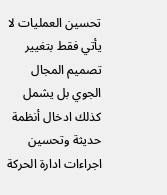تحسين العمليات لا يأتي فقط بتغيير تصميم المجال الجوي بل يشمل كذلك ادخال أنظمة حديثة وتحسين اجراءات ادارة الحركة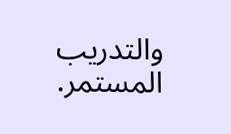والتدريب المستمر.